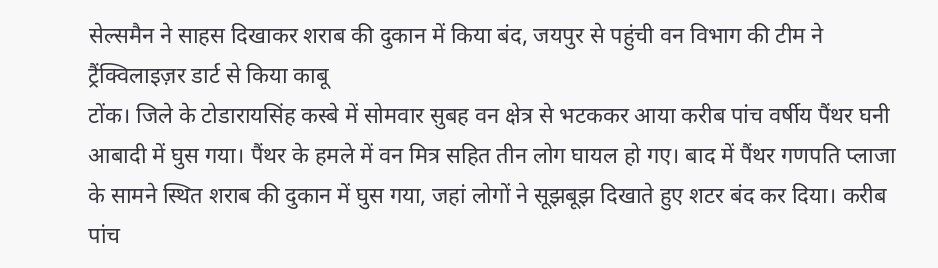सेल्समैन ने साहस दिखाकर शराब की दुकान में किया बंद, जयपुर से पहुंची वन विभाग की टीम ने ट्रैंक्विलाइज़र डार्ट से किया काबू
टोंक। जिले के टोडारायसिंह कस्बे में सोमवार सुबह वन क्षेत्र से भटककर आया करीब पांच वर्षीय पैंथर घनी आबादी में घुस गया। पैंथर के हमले में वन मित्र सहित तीन लोग घायल हो गए। बाद में पैंथर गणपति प्लाजा के सामने स्थित शराब की दुकान में घुस गया, जहां लोगों ने सूझबूझ दिखाते हुए शटर बंद कर दिया। करीब पांच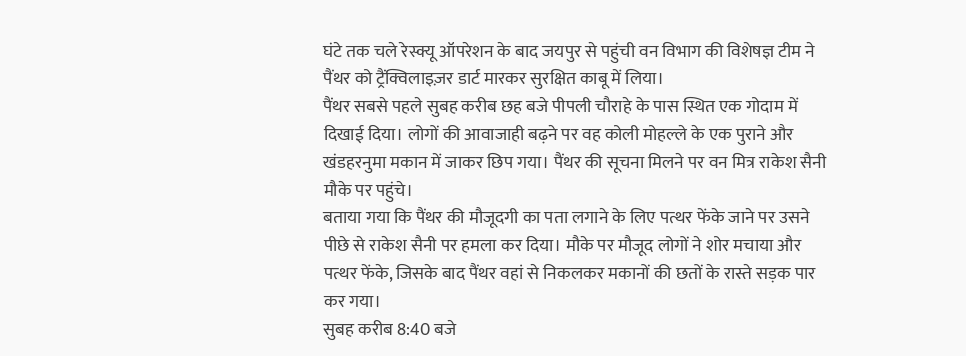घंटे तक चले रेस्क्यू ऑपरेशन के बाद जयपुर से पहुंची वन विभाग की विशेषज्ञ टीम ने पैंथर को ट्रैंक्विलाइज़र डार्ट मारकर सुरक्षित काबू में लिया।
पैंथर सबसे पहले सुबह करीब छह बजे पीपली चौराहे के पास स्थित एक गोदाम में दिखाई दिया। लोगों की आवाजाही बढ़ने पर वह कोली मोहल्ले के एक पुराने और खंडहरनुमा मकान में जाकर छिप गया। पैंथर की सूचना मिलने पर वन मित्र राकेश सैनी मौके पर पहुंचे।
बताया गया कि पैंथर की मौजूदगी का पता लगाने के लिए पत्थर फेंके जाने पर उसने पीछे से राकेश सैनी पर हमला कर दिया। मौके पर मौजूद लोगों ने शोर मचाया और पत्थर फेंके, जिसके बाद पैंथर वहां से निकलकर मकानों की छतों के रास्ते सड़क पार कर गया।
सुबह करीब 8:40 बजे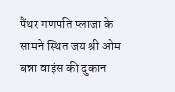पैंथर गणपति प्लाजा के सामने स्थित जय श्री ओम बन्ना वाइंस की दुकान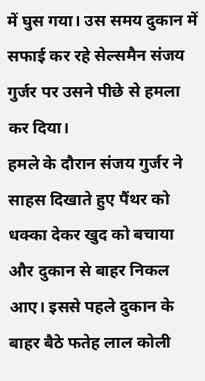में घुस गया। उस समय दुकान में सफाई कर रहे सेल्समैन संजय गुर्जर पर उसने पीछे से हमला कर दिया।
हमले के दौरान संजय गुर्जर ने साहस दिखाते हुए पैंथर को धक्का देकर खुद को बचाया और दुकान से बाहर निकल आए। इससे पहले दुकान के बाहर बैठे फतेह लाल कोली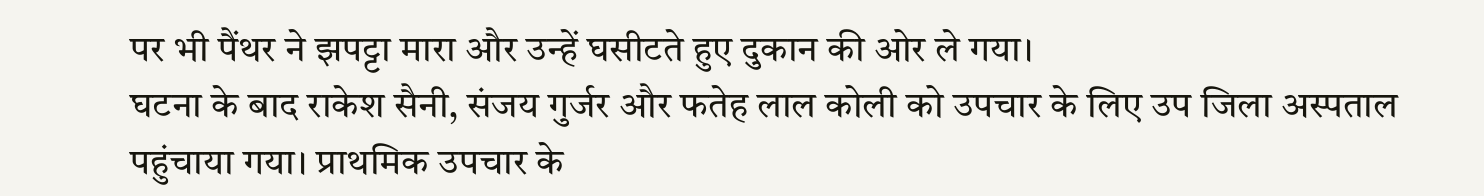पर भी पैंथर ने झपट्टा मारा और उन्हें घसीटते हुए दुकान की ओर ले गया।
घटना के बाद राकेश सैनी, संजय गुर्जर और फतेह लाल कोली को उपचार के लिए उप जिला अस्पताल पहुंचाया गया। प्राथमिक उपचार के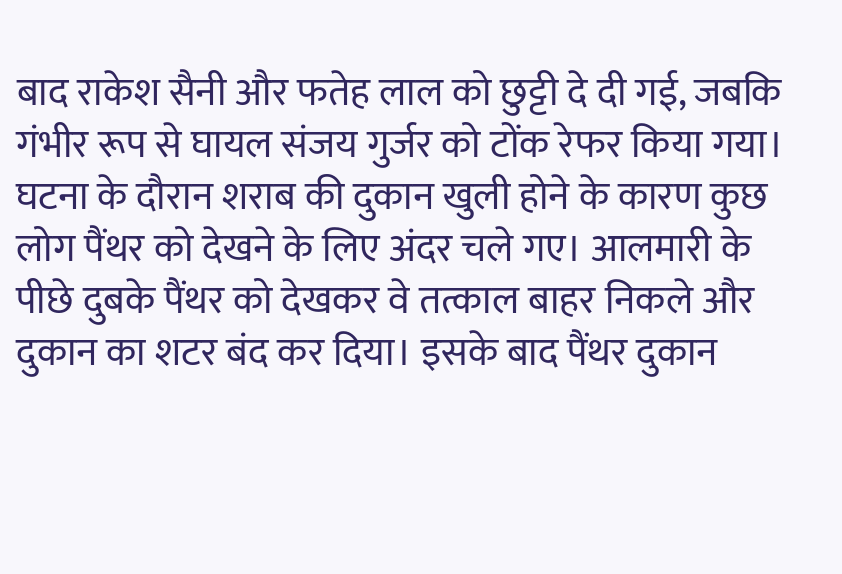बाद राकेश सैनी और फतेह लाल को छुट्टी दे दी गई, जबकि गंभीर रूप से घायल संजय गुर्जर को टोंक रेफर किया गया।
घटना के दौरान शराब की दुकान खुली होने के कारण कुछ लोग पैंथर को देखने के लिए अंदर चले गए। आलमारी के पीछे दुबके पैंथर को देखकर वे तत्काल बाहर निकले और दुकान का शटर बंद कर दिया। इसके बाद पैंथर दुकान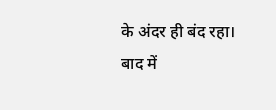के अंदर ही बंद रहा।
बाद में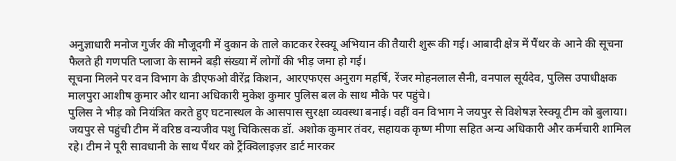अनुज्ञाधारी मनोज गुर्जर की मौजूदगी में दुकान के ताले काटकर रेस्क्यू अभियान की तैयारी शुरू की गई। आबादी क्षेत्र में पैंथर के आने की सूचना फैलते ही गणपति प्लाजा के सामने बड़ी संख्या में लोगों की भीड़ जमा हो गई।
सूचना मिलने पर वन विभाग के डीएफओ वीरेंद्र किशन, आरएफएस अनुराग महर्षि, रेंजर मोहनलाल सैनी, वनपाल सूर्यदेव, पुलिस उपाधीक्षक मालपुरा आशीष कुमार और थाना अधिकारी मुकेश कुमार पुलिस बल के साथ मौके पर पहुंचे।
पुलिस ने भीड़ को नियंत्रित करते हुए घटनास्थल के आसपास सुरक्षा व्यवस्था बनाई। वहीं वन विभाग ने जयपुर से विशेषज्ञ रेस्क्यू टीम को बुलाया।
जयपुर से पहुंची टीम में वरिष्ठ वन्यजीव पशु चिकित्सक डॉ. अशोक कुमार तंवर, सहायक कृष्ण मीणा सहित अन्य अधिकारी और कर्मचारी शामिल रहे। टीम ने पूरी सावधानी के साथ पैंथर को ट्रैंक्विलाइज़र डार्ट मारकर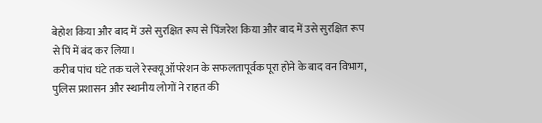बेहोश किया और बाद में उसे सुरक्षित रूप से पिंजरेश किया और बाद में उसे सुरक्षित रूप से पिं में बंद कर लिया।
करीब पांच घंटे तक चले रेस्क्यू ऑपरेशन के सफलतापूर्वक पूरा होने के बाद वन विभाग, पुलिस प्रशासन और स्थानीय लोगों ने राहत की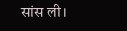सांस ली।